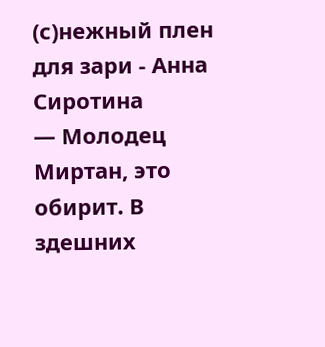(с)нежный плен для зари - Анна Сиротина
— Молодец Миртан, это обирит. В здешних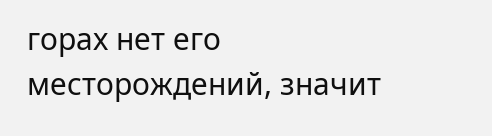горах нет его месторождений, значит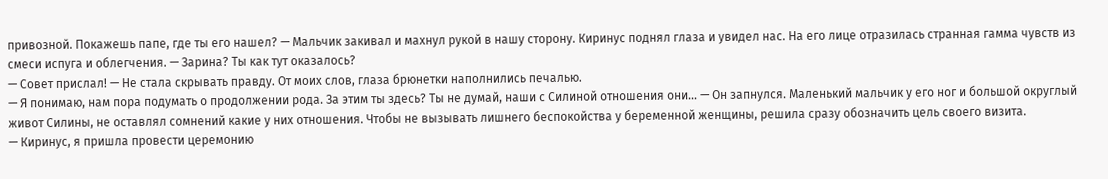привозной. Покажешь папе, где ты его нашел? — Мальчик закивал и махнул рукой в нашу сторону. Киринус поднял глаза и увидел нас. На его лице отразилась странная гамма чувств из смеси испуга и облегчения. — Зарина? Ты как тут оказалось?
— Совет прислал! — Не стала скрывать правду. От моих слов, глаза брюнетки наполнились печалью.
— Я понимаю, нам пора подумать о продолжении рода. За этим ты здесь? Ты не думай, наши с Силиной отношения они… — Он запнулся. Маленький мальчик у его ног и большой округлый живот Силины, не оставлял сомнений какие у них отношения. Чтобы не вызывать лишнего беспокойства у беременной женщины, решила сразу обозначить цель своего визита.
— Киринус, я пришла провести церемонию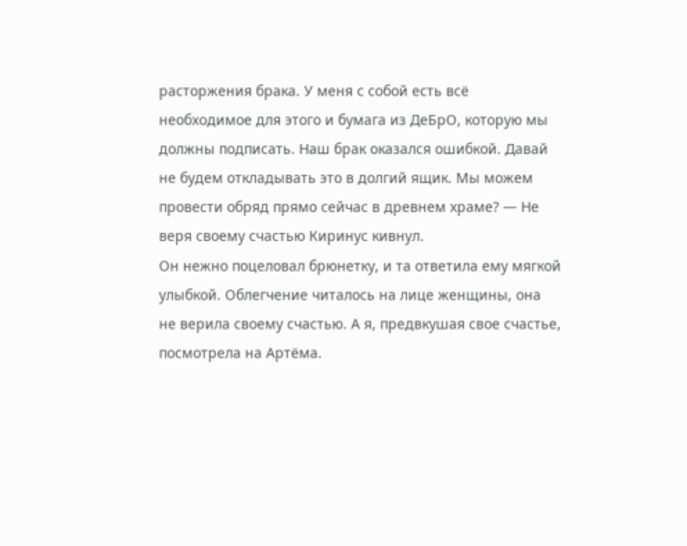расторжения брака. У меня с собой есть всё необходимое для этого и бумага из ДеБрО, которую мы должны подписать. Наш брак оказался ошибкой. Давай не будем откладывать это в долгий ящик. Мы можем провести обряд прямо сейчас в древнем храме? — Не веря своему счастью Киринус кивнул.
Он нежно поцеловал брюнетку, и та ответила ему мягкой улыбкой. Облегчение читалось на лице женщины, она не верила своему счастью. А я, предвкушая свое счастье, посмотрела на Артёма.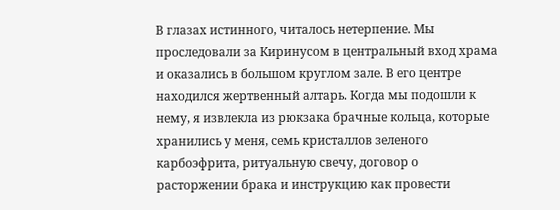В глазах истинного, читалось нетерпение. Мы проследовали за Киринусом в центральный вход храма и оказались в большом круглом зале. В его центре находился жертвенный алтарь. Когда мы подошли к нему, я извлекла из рюкзака брачные кольца, которые хранились у меня, семь кристаллов зеленого карбоэфрита, ритуальную свечу, договор о расторжении брака и инструкцию как провести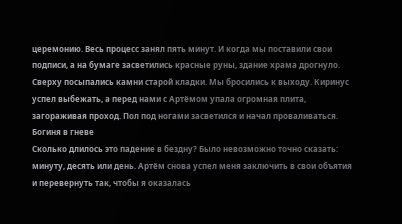церемонию. Весь процесс занял пять минут. И когда мы поставили свои подписи, а на бумаге засветились красные руны, здание храма дрогнуло. Сверху посыпались камни старой кладки. Мы бросились к выходу. Киринус успел выбежать, а перед нами с Артёмом упала огромная плита, загораживая проход. Пол под ногами засветился и начал проваливаться.
Богиня в гневе
Сколько длилось это падение в бездну? Было невозможно точно сказать: минуту, десять или день. Артём снова успел меня заключить в свои объятия и перевернуть так, чтобы я оказалась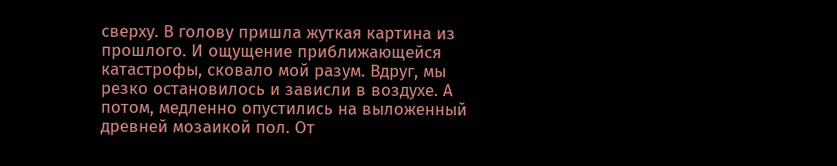сверху. В голову пришла жуткая картина из прошлого. И ощущение приближающейся катастрофы, сковало мой разум. Вдруг, мы резко остановилось и зависли в воздухе. А потом, медленно опустились на выложенный древней мозаикой пол. От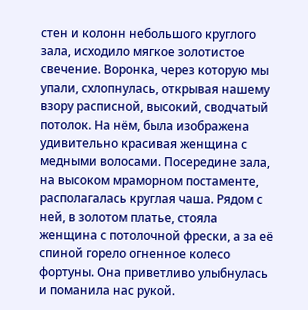стен и колонн небольшого круглого зала, исходило мягкое золотистое свечение. Воронка, через которую мы упали, схлопнулась, открывая нашему взору расписной, высокий, сводчатый потолок. На нём, была изображена удивительно красивая женщина с медными волосами. Посередине зала, на высоком мраморном постаменте, располагалась круглая чаша. Рядом с ней, в золотом платье, стояла женщина с потолочной фрески, а за её спиной горело огненное колесо фортуны. Она приветливо улыбнулась и поманила нас рукой.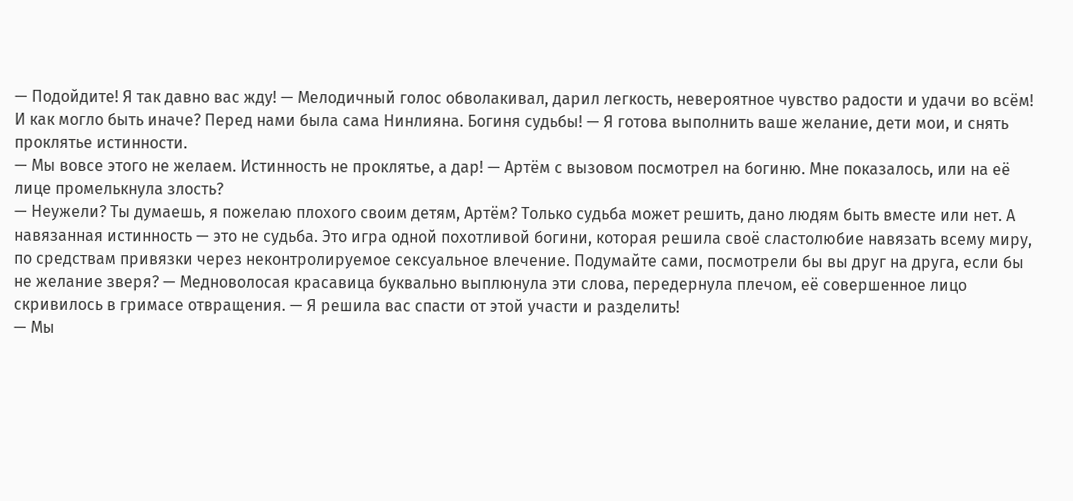— Подойдите! Я так давно вас жду! — Мелодичный голос обволакивал, дарил легкость, невероятное чувство радости и удачи во всём! И как могло быть иначе? Перед нами была сама Нинлияна. Богиня судьбы! — Я готова выполнить ваше желание, дети мои, и снять проклятье истинности.
— Мы вовсе этого не желаем. Истинность не проклятье, а дар! — Артём с вызовом посмотрел на богиню. Мне показалось, или на её лице промелькнула злость?
— Неужели? Ты думаешь, я пожелаю плохого своим детям, Артём? Только судьба может решить, дано людям быть вместе или нет. А навязанная истинность — это не судьба. Это игра одной похотливой богини, которая решила своё сластолюбие навязать всему миру, по средствам привязки через неконтролируемое сексуальное влечение. Подумайте сами, посмотрели бы вы друг на друга, если бы не желание зверя? — Медноволосая красавица буквально выплюнула эти слова, передернула плечом, её совершенное лицо скривилось в гримасе отвращения. — Я решила вас спасти от этой участи и разделить!
— Мы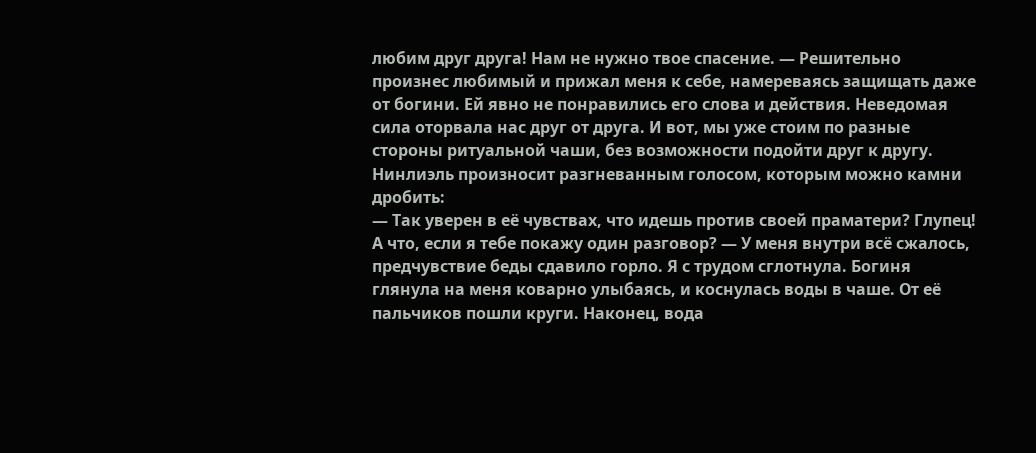любим друг друга! Нам не нужно твое спасение. — Решительно произнес любимый и прижал меня к себе, намереваясь защищать даже от богини. Ей явно не понравились его слова и действия. Неведомая сила оторвала нас друг от друга. И вот, мы уже стоим по разные стороны ритуальной чаши, без возможности подойти друг к другу. Нинлиэль произносит разгневанным голосом, которым можно камни дробить:
— Так уверен в её чувствах, что идешь против своей праматери? Глупец! А что, если я тебе покажу один разговор? — У меня внутри всё сжалось, предчувствие беды сдавило горло. Я с трудом сглотнула. Богиня глянула на меня коварно улыбаясь, и коснулась воды в чаше. От её пальчиков пошли круги. Наконец, вода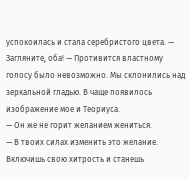успокоилась и стала серебристого цвета. — Загляните, оба! — Противится властному голосу было невозможно. Мы склонились над зеркальной гладью. В чаще появилось изображение мое и Теориуса.
— Он же не горит желанием жениться.
— В твоих силах изменить это желание. Включишь свою хитрость и станешь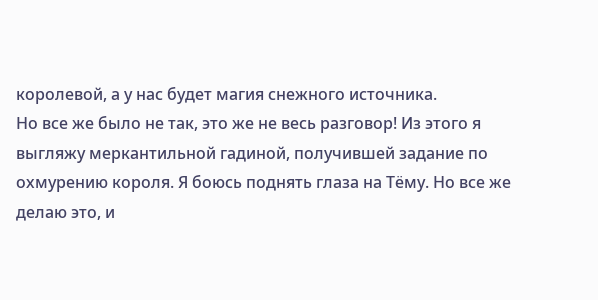королевой, а у нас будет магия снежного источника.
Но все же было не так, это же не весь разговор! Из этого я выгляжу меркантильной гадиной, получившей задание по охмурению короля. Я боюсь поднять глаза на Тёму. Но все же делаю это, и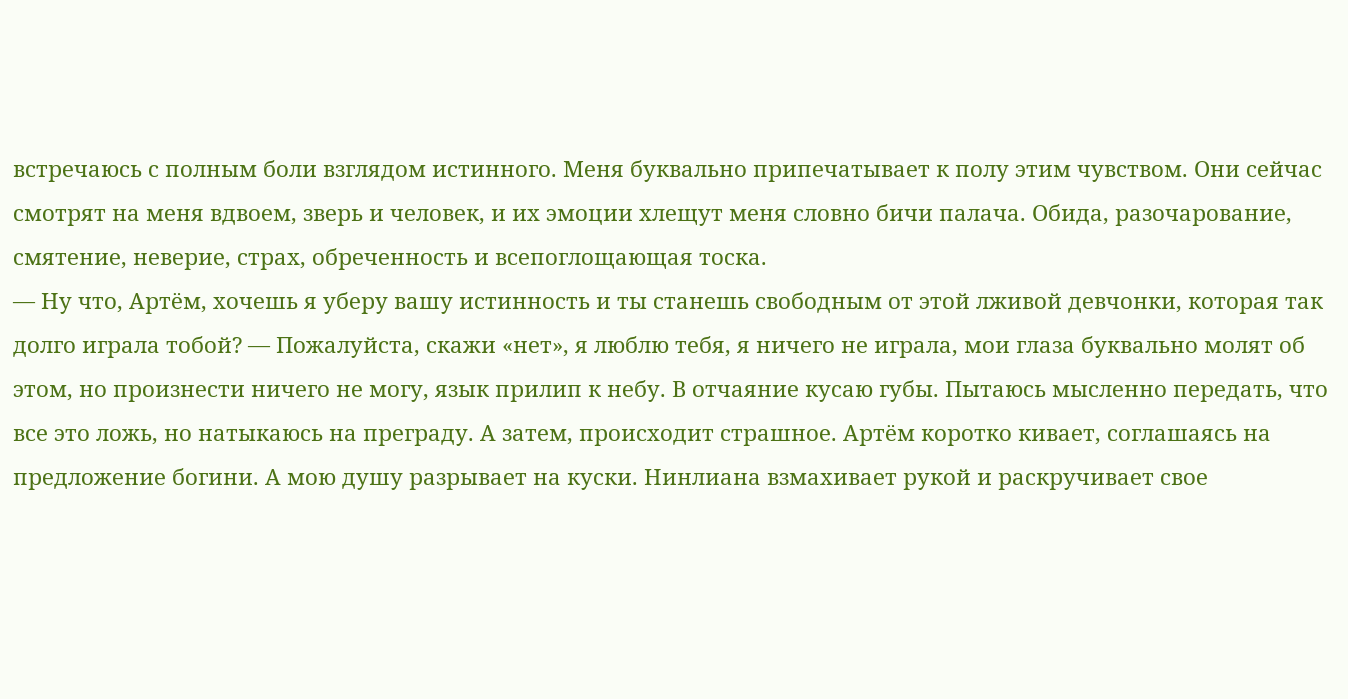встречаюсь с полным боли взглядом истинного. Меня буквально припечатывает к полу этим чувством. Они сейчас смотрят на меня вдвоем, зверь и человек, и их эмоции хлещут меня словно бичи палача. Обида, разочарование, смятение, неверие, страх, обреченность и всепоглощающая тоска.
— Ну что, Артём, хочешь я уберу вашу истинность и ты станешь свободным от этой лживой девчонки, которая так долго играла тобой? — Пожалуйста, скажи «нет», я люблю тебя, я ничего не играла, мои глаза буквально молят об этом, но произнести ничего не могу, язык прилип к небу. В отчаяние кусаю губы. Пытаюсь мысленно передать, что все это ложь, но натыкаюсь на преграду. А затем, происходит страшное. Артём коротко кивает, соглашаясь на предложение богини. А мою душу разрывает на куски. Нинлиана взмахивает рукой и раскручивает свое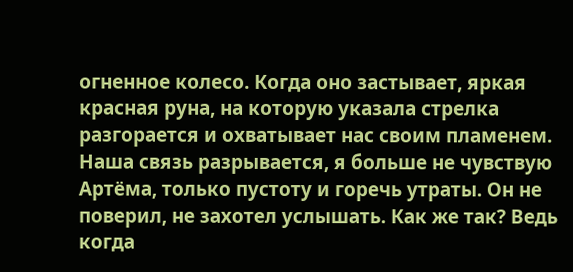огненное колесо. Когда оно застывает, яркая красная руна, на которую указала стрелка разгорается и охватывает нас своим пламенем. Наша связь разрывается, я больше не чувствую Артёма, только пустоту и горечь утраты. Он не поверил, не захотел услышать. Как же так? Ведь когда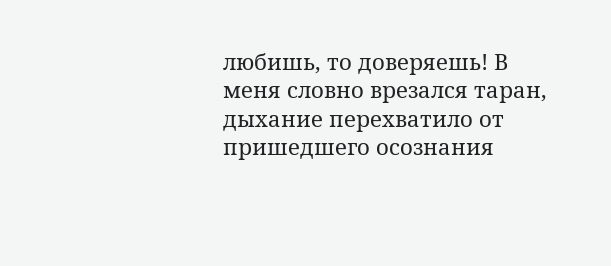любишь, то доверяешь! В меня словно врезался таран, дыхание перехватило от пришедшего осознания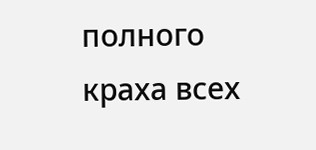полного краха всех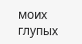моих глупых